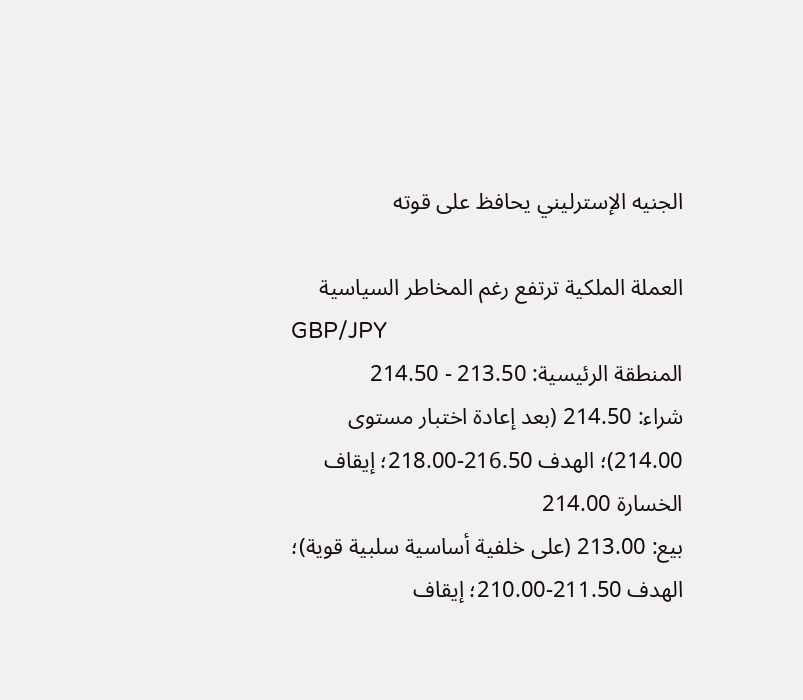الجنيه الإسترليني يحافظ على قوته

العملة الملكية ترتفع رغم المخاطر السياسية
GBP/JPY
المنطقة الرئيسية: 213.50 - 214.50
شراء: 214.50 (بعد إعادة اختبار مستوى 214.00)؛ الهدف 216.50-218.00؛ إيقاف الخسارة 214.00
بيع: 213.00 (على خلفية أساسية سلبية قوية)؛ الهدف 211.50-210.00؛ إيقاف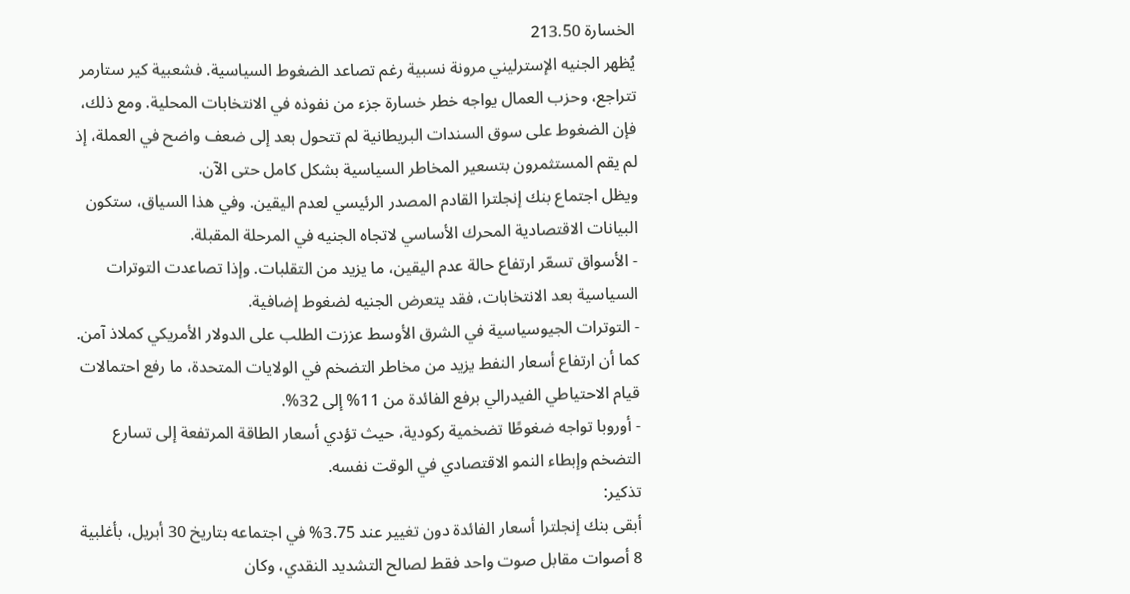الخسارة 213.50
يُظهر الجنيه الإسترليني مرونة نسبية رغم تصاعد الضغوط السياسية. فشعبية كير ستارمر تتراجع، وحزب العمال يواجه خطر خسارة جزء من نفوذه في الانتخابات المحلية. ومع ذلك، فإن الضغوط على سوق السندات البريطانية لم تتحول بعد إلى ضعف واضح في العملة، إذ لم يقم المستثمرون بتسعير المخاطر السياسية بشكل كامل حتى الآن.
ويظل اجتماع بنك إنجلترا القادم المصدر الرئيسي لعدم اليقين. وفي هذا السياق، ستكون البيانات الاقتصادية المحرك الأساسي لاتجاه الجنيه في المرحلة المقبلة.
- الأسواق تسعّر ارتفاع حالة عدم اليقين، ما يزيد من التقلبات. وإذا تصاعدت التوترات السياسية بعد الانتخابات، فقد يتعرض الجنيه لضغوط إضافية.
- التوترات الجيوسياسية في الشرق الأوسط عززت الطلب على الدولار الأمريكي كملاذ آمن. كما أن ارتفاع أسعار النفط يزيد من مخاطر التضخم في الولايات المتحدة، ما رفع احتمالات قيام الاحتياطي الفيدرالي برفع الفائدة من 11% إلى 32%.
- أوروبا تواجه ضغوطًا تضخمية ركودية، حيث تؤدي أسعار الطاقة المرتفعة إلى تسارع التضخم وإبطاء النمو الاقتصادي في الوقت نفسه.
تذكير:
أبقى بنك إنجلترا أسعار الفائدة دون تغيير عند 3.75% في اجتماعه بتاريخ 30 أبريل، بأغلبية 8 أصوات مقابل صوت واحد فقط لصالح التشديد النقدي، وكان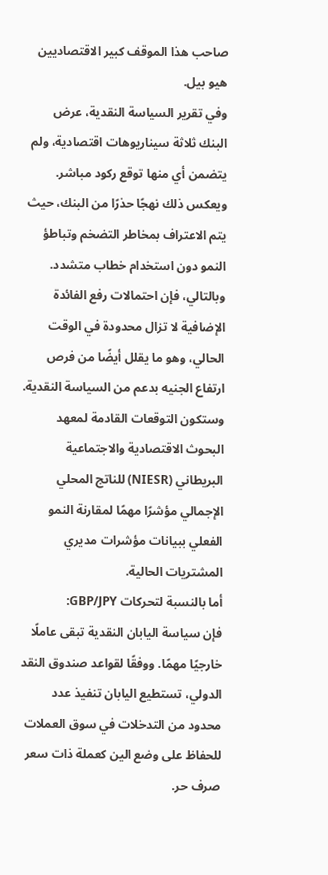صاحب هذا الموقف كبير الاقتصاديين هيو بيل.
وفي تقرير السياسة النقدية، عرض البنك ثلاثة سيناريوهات اقتصادية، ولم يتضمن أي منها توقع ركود مباشر. ويعكس ذلك نهجًا حذرًا من البنك، حيث يتم الاعتراف بمخاطر التضخم وتباطؤ النمو دون استخدام خطاب متشدد.
وبالتالي، فإن احتمالات رفع الفائدة الإضافية لا تزال محدودة في الوقت الحالي، وهو ما يقلل أيضًا من فرص ارتفاع الجنيه بدعم من السياسة النقدية. وستكون التوقعات القادمة لمعهد البحوث الاقتصادية والاجتماعية البريطاني (NIESR) للناتج المحلي الإجمالي مؤشرًا مهمًا لمقارنة النمو الفعلي ببيانات مؤشرات مديري المشتريات الحالية.
أما بالنسبة لتحركات GBP/JPY:
فإن سياسة اليابان النقدية تبقى عاملًا خارجيًا مهمًا. ووفقًا لقواعد صندوق النقد الدولي، تستطيع اليابان تنفيذ عدد محدود من التدخلات في سوق العملات للحفاظ على وضع الين كعملة ذات سعر صرف حر.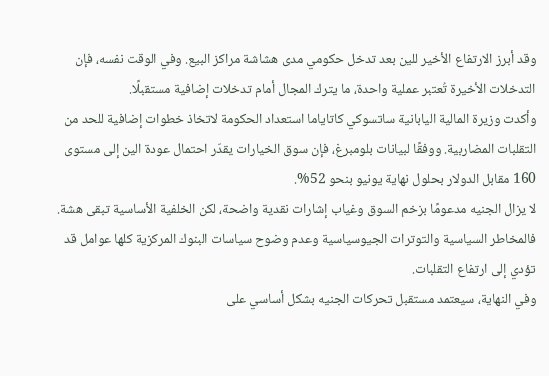وقد أبرز الارتفاع الأخير للين بعد تدخل حكومي مدى هشاشة مراكز البيع. وفي الوقت نفسه، فإن التدخلات الأخيرة تُعتبر عملية واحدة، ما يترك المجال أمام تدخلات إضافية مستقبلًا.
وأكدت وزيرة المالية اليابانية ساتسوكي كاتاياما استعداد الحكومة لاتخاذ خطوات إضافية للحد من التقلبات المضاربية. ووفقًا لبيانات بلومبرغ، فإن سوق الخيارات يقدّر احتمال عودة الين إلى مستوى 160 مقابل الدولار بحلول نهاية يونيو بنحو 52%.
لا يزال الجنيه مدعومًا بزخم السوق وغياب إشارات نقدية واضحة، لكن الخلفية الأساسية تبقى هشة. فالمخاطر السياسية والتوترات الجيوسياسية وعدم وضوح سياسات البنوك المركزية كلها عوامل قد تؤدي إلى ارتفاع التقلبات.
وفي النهاية، سيعتمد مستقبل تحركات الجنيه بشكل أساسي على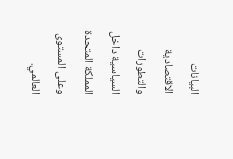البيانات الاقتصادية والتطورات السياسية داخل المملكة المتحدة وعلى المستوى العالمي.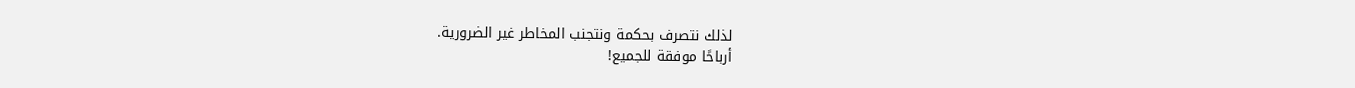لذلك نتصرف بحكمة ونتجنب المخاطر غير الضرورية.
أرباحًا موفقة للجميع!